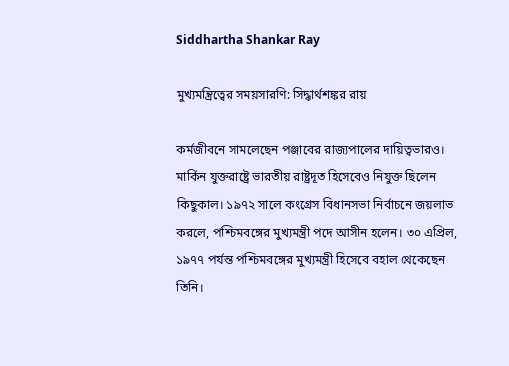Siddhartha Shankar Ray

মুখ্যমন্ত্রিত্বের সময়সারণি: সিদ্ধার্থশঙ্কর রায়

কর্মজীবনে সামলেছেন পঞ্জাবের রাজ্যপালের দায়িত্বভারও। মার্কিন যুক্তরাষ্ট্রে ভারতীয় রাষ্ট্রদূত হিসেবেও নিযুক্ত ছিলেন কিছুকাল। ১৯৭২ সালে কংগ্রেস বিধানসভা নির্বাচনে জয়লাভ করলে, পশ্চিমবঙ্গের মুখ্যমন্ত্রী পদে আসীন হলেন। ৩০ এপ্রিল, ১৯৭৭ পর্যন্ত পশ্চিমবঙ্গের মুখ্যমন্ত্রী হিসেবে বহাল থেকেছেন তিনি।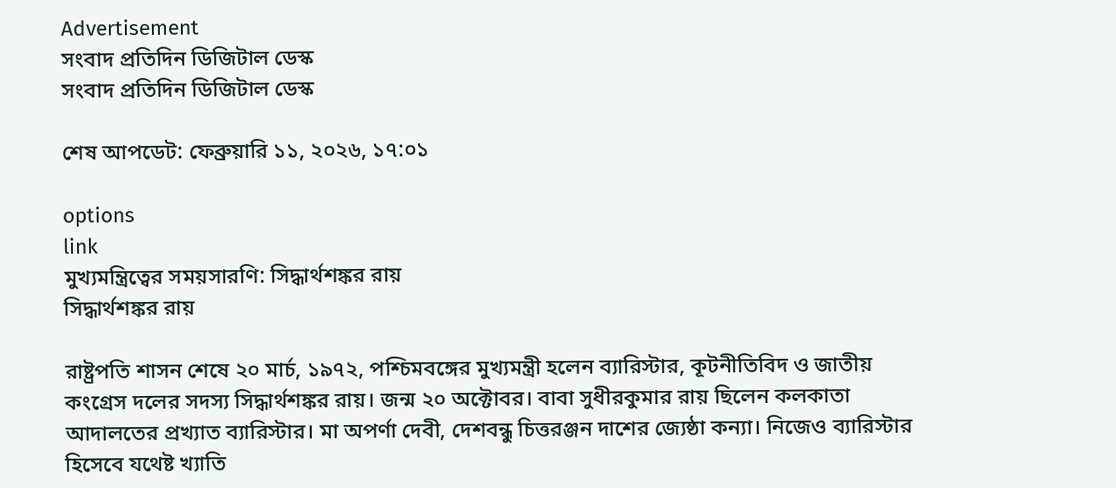Advertisement
সংবাদ প্রতিদিন ডিজিটাল ডেস্ক
সংবাদ প্রতিদিন ডিজিটাল ডেস্ক

শেষ আপডেট: ফেব্রুয়ারি ১১, ২০২৬, ১৭:০১

options
link
মুখ্যমন্ত্রিত্বের সময়সারণি: সিদ্ধার্থশঙ্কর রায়
সিদ্ধার্থশঙ্কর রায়

রাষ্ট্রপতি শাসন শেষে ২০ মার্চ, ১৯৭২, পশ্চিমবঙ্গের মুখ্যমন্ত্রী হলেন ব্যারিস্টার, কূটনীতিবিদ ও জাতীয় কংগ্রেস দলের সদস্য সিদ্ধার্থশঙ্কর রায়। জন্ম ২০ অক্টোবর। বাবা সুধীরকুমার রায় ছিলেন কলকাতা আদালতের প্রখ্যাত ব্যারিস্টার। মা অপর্ণা দেবী, দেশবন্ধু চিত্তরঞ্জন দাশের জ্যেষ্ঠা কন্যা। নিজেও ব্যারিস্টার হিসেবে যথেষ্ট খ্যাতি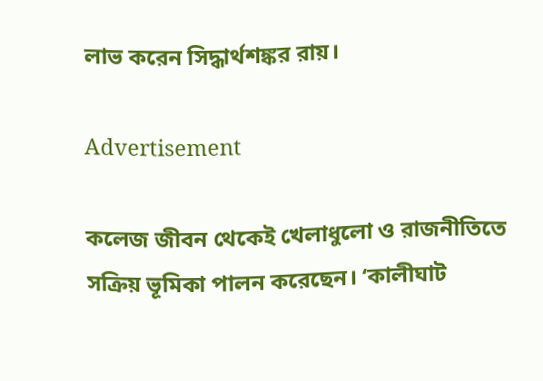লাভ করেন সিদ্ধার্থশঙ্কর রায়।

Advertisement

কলেজ জীবন থেকেই খেলাধুলো ও রাজনীতিতে সক্রিয় ভূমিকা পালন করেছেন। ‘কালীঘাট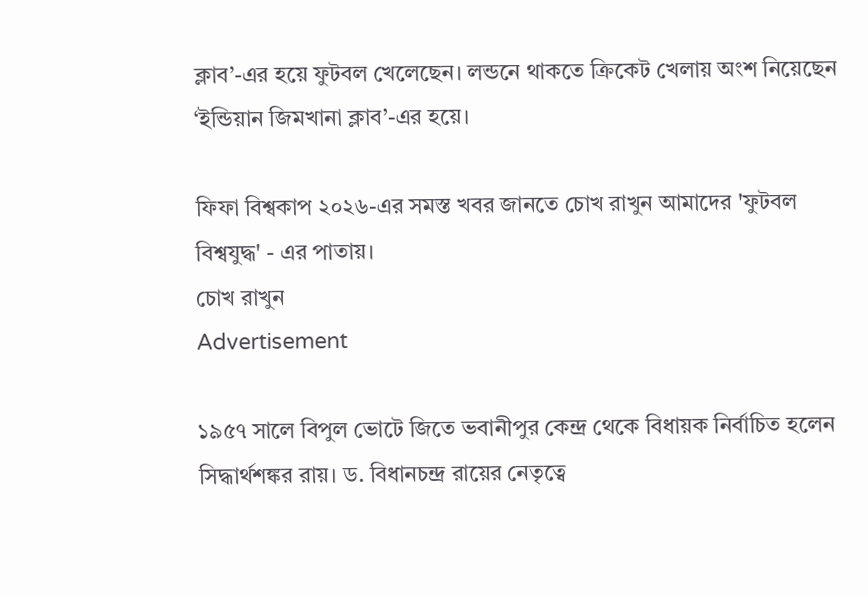ক্লাব’-এর হয়ে ফুটবল খেলেছেন। লন্ডনে থাকতে ক্রিকেট খেলায় অংশ নিয়েছেন ‘ইন্ডিয়ান জিমখানা ক্লাব’-এর হয়ে।

ফিফা বিশ্বকাপ ২০২৬-এর সমস্ত খবর জানতে চোখ রাখুন আমাদের 'ফুটবল বিশ্বযুদ্ধ' - এর পাতায়।
চোখ রাখুন
Advertisement

১৯৫৭ সালে বিপুল ভোটে জিতে ভবানীপুর কেন্দ্র থেকে বিধায়ক নির্বাচিত হলেন সিদ্ধার্থশঙ্কর রায়। ড. বিধানচন্দ্র রায়ের নেতৃত্বে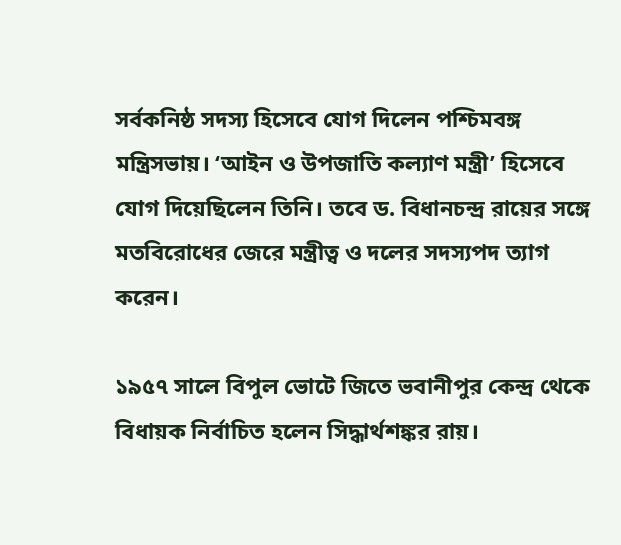সর্বকনিষ্ঠ সদস্য হিসেবে যোগ দিলেন পশ্চিমবঙ্গ মন্ত্রিসভায়। ‘আইন ও উপজাতি কল্যাণ মন্ত্রী’ হিসেবে যোগ দিয়েছিলেন তিনি। তবে ড. বিধানচন্দ্র রায়ের সঙ্গে মতবিরোধের জেরে মন্ত্রীত্ব ও দলের সদস্যপদ ত্যাগ করেন।

১৯৫৭ সালে বিপুল ভোটে জিতে ভবানীপুর কেন্দ্র থেকে বিধায়ক নির্বাচিত হলেন সিদ্ধার্থশঙ্কর রায়।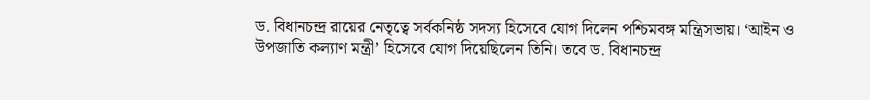ড. বিধানচন্দ্র রায়ের নেতৃত্বে সর্বকনিষ্ঠ সদস্য হিসেবে যোগ দিলেন পশ্চিমবঙ্গ মন্ত্রিসভায়। ‘আইন ও উপজাতি কল্যাণ মন্ত্রী’ হিসেবে যোগ দিয়েছিলেন তিনি। তবে ড. বিধানচন্দ্র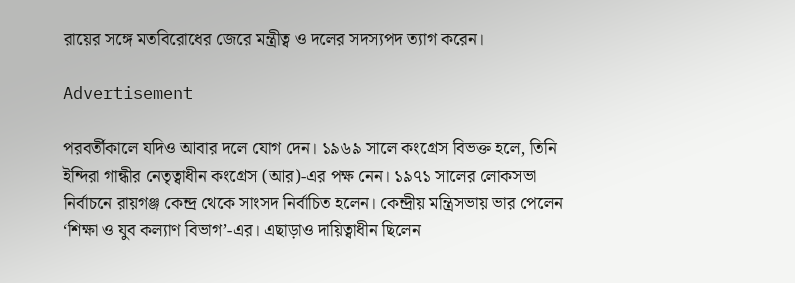রায়ের সঙ্গে মতবিরোধের জেরে মন্ত্রীত্ব ও দলের সদস্যপদ ত্যাগ করেন।

Advertisement

পরবর্তীকালে যদিও আবার দলে যোগ দেন। ১৯৬৯ সালে কংগ্রেস বিভক্ত হলে, তিনি ইন্দিরা গান্ধীর নেতৃত্বাধীন কংগ্রেস (আর)-এর পক্ষ নেন। ১৯৭১ সালের লোকসভা নির্বাচনে রায়গঞ্জ কেন্দ্র থেকে সাংসদ নির্বাচিত হলেন। কেন্দ্রীয় মন্ত্রিসভায় ভার পেলেন ‘শিক্ষা ও যুব কল্যাণ বিভাগ’-এর। এছাড়াও দায়িত্বাধীন ছিলেন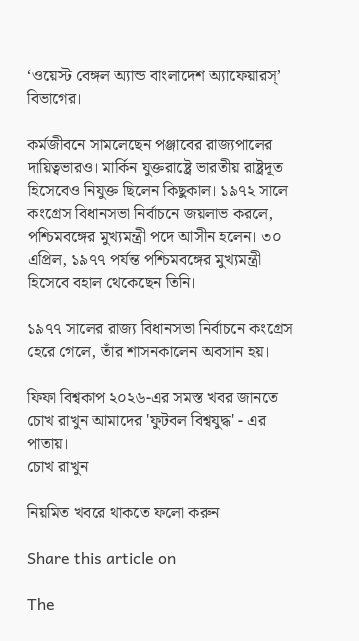‘ওয়েস্ট বেঙ্গল অ্যান্ড বাংলাদেশ অ্যাফেয়ারস্’ বিভাগের।

কর্মজীবনে সামলেছেন পঞ্জাবের রাজ্যপালের দায়িত্বভারও। মার্কিন যুক্তরাষ্ট্রে ভারতীয় রাষ্ট্রদূত হিসেবেও নিযুক্ত ছিলেন কিছুকাল। ১৯৭২ সালে কংগ্রেস বিধানসভা নির্বাচনে জয়লাভ করলে, পশ্চিমবঙ্গের মুখ্যমন্ত্রী পদে আসীন হলেন। ৩০ এপ্রিল, ১৯৭৭ পর্যন্ত পশ্চিমবঙ্গের মুখ্যমন্ত্রী হিসেবে বহাল থেকেছেন তিনি।

১৯৭৭ সালের রাজ্য বিধানসভা নির্বাচনে কংগ্রেস হেরে গেলে, তাঁর শাসনকালেন অবসান হয়।

ফিফা বিশ্বকাপ ২০২৬-এর সমস্ত খবর জানতে চোখ রাখুন আমাদের 'ফুটবল বিশ্বযুদ্ধ' - এর পাতায়।
চোখ রাখুন

নিয়মিত খবরে থাকতে ফলো করুন

Share this article on

The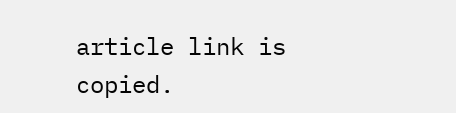article link is copied.